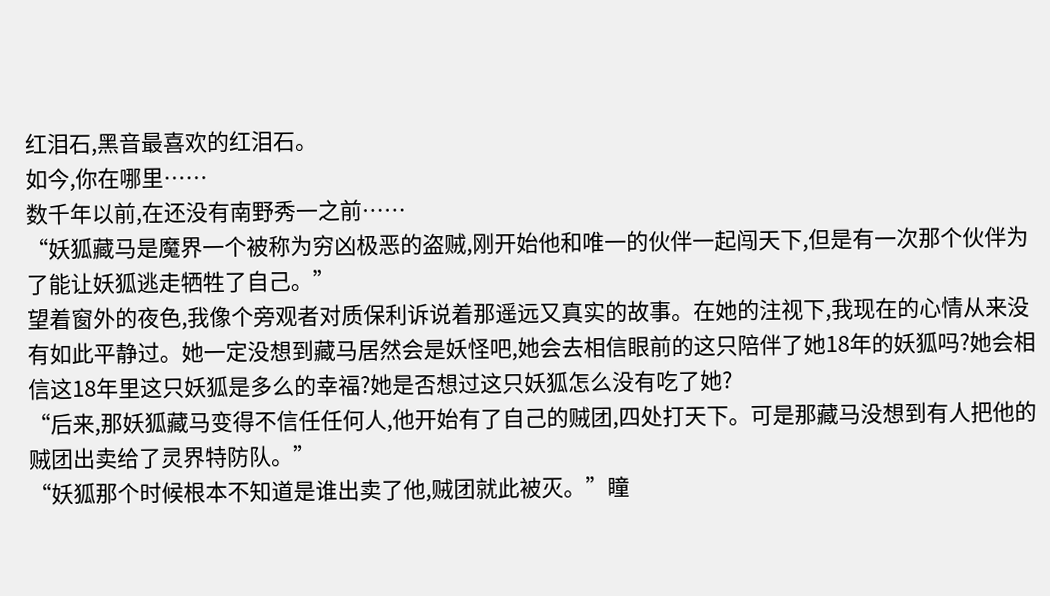红泪石,黑音最喜欢的红泪石。
如今,你在哪里……
数千年以前,在还没有南野秀一之前……
“妖狐藏马是魔界一个被称为穷凶极恶的盗贼,刚开始他和唯一的伙伴一起闯天下,但是有一次那个伙伴为了能让妖狐逃走牺牲了自己。”
望着窗外的夜色,我像个旁观者对质保利诉说着那遥远又真实的故事。在她的注视下,我现在的心情从来没有如此平静过。她一定没想到藏马居然会是妖怪吧,她会去相信眼前的这只陪伴了她18年的妖狐吗?她会相信这18年里这只妖狐是多么的幸福?她是否想过这只妖狐怎么没有吃了她?
“后来,那妖狐藏马变得不信任任何人,他开始有了自己的贼团,四处打天下。可是那藏马没想到有人把他的贼团出卖给了灵界特防队。”
“妖狐那个时候根本不知道是谁出卖了他,贼团就此被灭。”瞳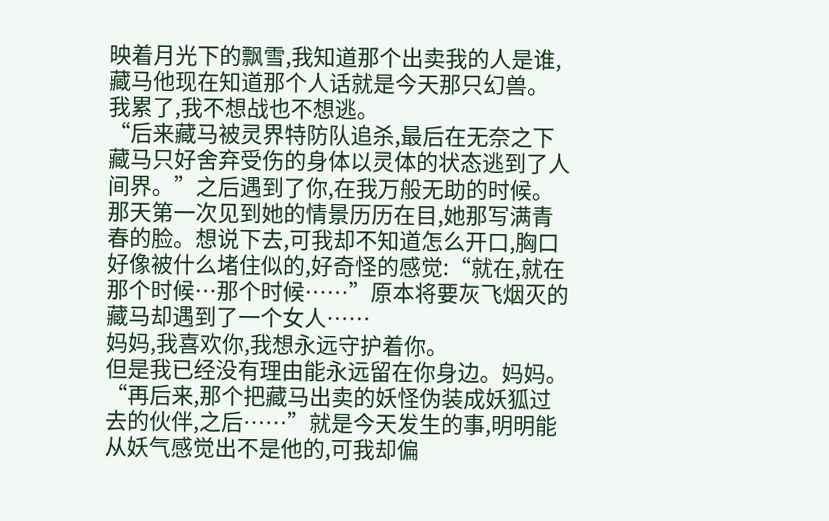映着月光下的飘雪,我知道那个出卖我的人是谁,藏马他现在知道那个人话就是今天那只幻兽。
我累了,我不想战也不想逃。
“后来藏马被灵界特防队追杀,最后在无奈之下藏马只好舍弃受伤的身体以灵体的状态逃到了人间界。”之后遇到了你,在我万般无助的时候。
那天第一次见到她的情景历历在目,她那写满青春的脸。想说下去,可我却不知道怎么开口,胸口好像被什么堵住似的,好奇怪的感觉:“就在,就在那个时候…那个时候……”原本将要灰飞烟灭的藏马却遇到了一个女人……
妈妈,我喜欢你,我想永远守护着你。
但是我已经没有理由能永远留在你身边。妈妈。
“再后来,那个把藏马出卖的妖怪伪装成妖狐过去的伙伴,之后……”就是今天发生的事,明明能从妖气感觉出不是他的,可我却偏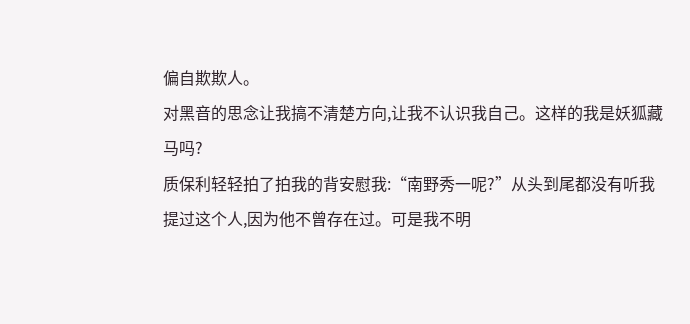偏自欺欺人。
对黑音的思念让我搞不清楚方向,让我不认识我自己。这样的我是妖狐藏马吗?
质保利轻轻拍了拍我的背安慰我:“南野秀一呢?”从头到尾都没有听我提过这个人,因为他不曾存在过。可是我不明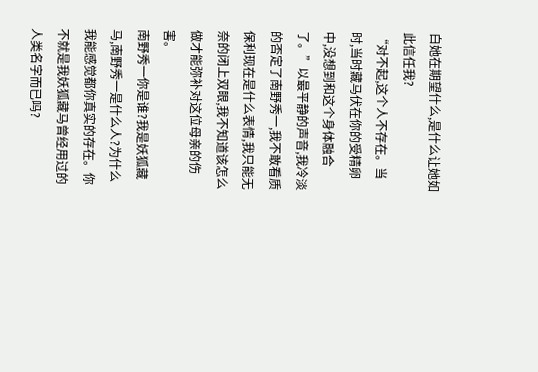白她在期望什么,是什么让她如此信任我?
“对不起,这个人不存在。当时,当时藏马伏在你的受精卵中,没想到和这个身体融合了。”以最平静的声音,我冷淡的否定了南野秀一,我不敢看质保利现在是什么表情,我只能无奈的闭上双眼,我不知道该怎么做才能弥补对这位母亲的伤害。
南野秀一你是谁?我是妖狐藏马,南野秀一是什么人?为什么我能感觉都你真实的存在。你不就是我妖狐藏马曾经用过的人类名字而已吗?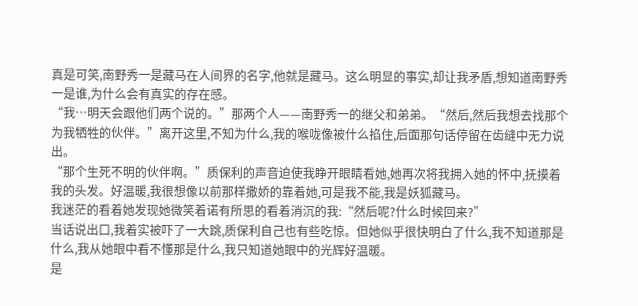真是可笑,南野秀一是藏马在人间界的名字,他就是藏马。这么明显的事实,却让我矛盾,想知道南野秀一是谁,为什么会有真实的存在感。
“我…明天会跟他们两个说的。”那两个人——南野秀一的继父和弟弟。“然后,然后我想去找那个为我牺牲的伙伴。”离开这里,不知为什么,我的喉咙像被什么掐住,后面那句话停留在齿缝中无力说出。
“那个生死不明的伙伴啊。”质保利的声音迫使我睁开眼睛看她,她再次将我拥入她的怀中,抚摸着我的头发。好温暖,我很想像以前那样撒娇的靠着她,可是我不能,我是妖狐藏马。
我迷茫的看着她发现她微笑着诺有所思的看着消沉的我:“然后呢?什么时候回来?”
当话说出口,我着实被吓了一大跳,质保利自己也有些吃惊。但她似乎很快明白了什么,我不知道那是什么,我从她眼中看不懂那是什么,我只知道她眼中的光辉好温暖。
是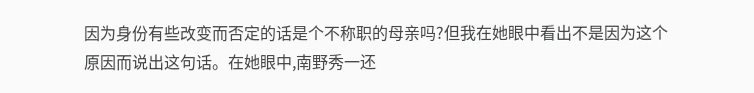因为身份有些改变而否定的话是个不称职的母亲吗?但我在她眼中看出不是因为这个原因而说出这句话。在她眼中,南野秀一还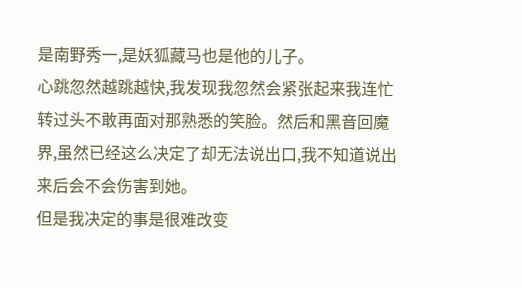是南野秀一,是妖狐藏马也是他的儿子。
心跳忽然越跳越快,我发现我忽然会紧张起来我连忙转过头不敢再面对那熟悉的笑脸。然后和黑音回魔界,虽然已经这么决定了却无法说出口,我不知道说出来后会不会伤害到她。
但是我决定的事是很难改变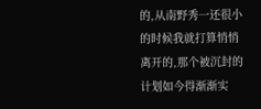的,从南野秀一还很小的时候我就打算悄悄离开的,那个被沉封的计划如今得渐渐实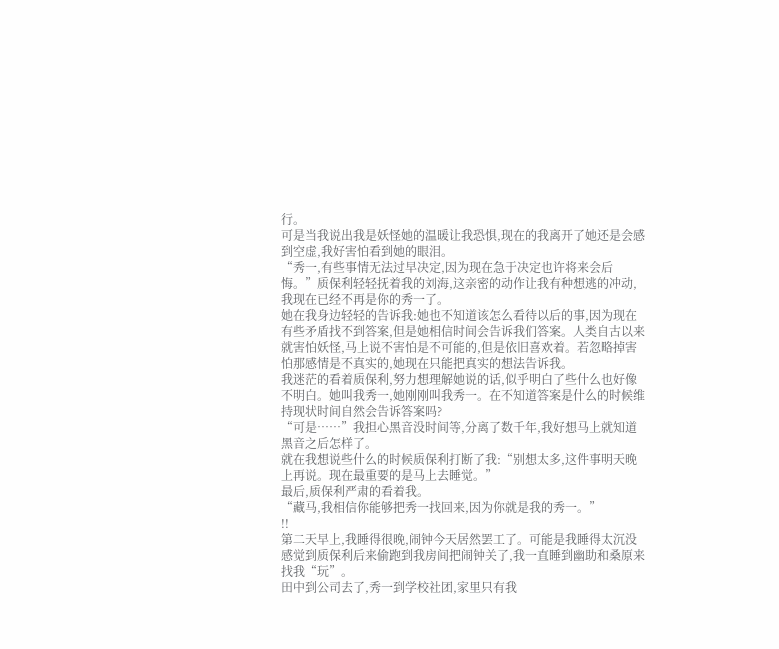行。
可是当我说出我是妖怪她的温暖让我恐惧,现在的我离开了她还是会感到空虚,我好害怕看到她的眼泪。
“秀一,有些事情无法过早决定,因为现在急于决定也许将来会后悔。”质保利轻轻抚着我的刘海,这亲密的动作让我有种想逃的冲动,我现在已经不再是你的秀一了。
她在我身边轻轻的告诉我:她也不知道该怎么看待以后的事,因为现在有些矛盾找不到答案,但是她相信时间会告诉我们答案。人类自古以来就害怕妖怪,马上说不害怕是不可能的,但是依旧喜欢着。若忽略掉害怕那感情是不真实的,她现在只能把真实的想法告诉我。
我迷茫的看着质保利,努力想理解她说的话,似乎明白了些什么也好像不明白。她叫我秀一,她刚刚叫我秀一。在不知道答案是什么的时候维持现状时间自然会告诉答案吗?
“可是……”我担心黑音没时间等,分离了数千年,我好想马上就知道黑音之后怎样了。
就在我想说些什么的时候质保利打断了我:“别想太多,这件事明天晚上再说。现在最重要的是马上去睡觉。”
最后,质保利严肃的看着我。
“藏马,我相信你能够把秀一找回来,因为你就是我的秀一。”
!!
第二天早上,我睡得很晚,闹钟今天居然罢工了。可能是我睡得太沉没感觉到质保利后来偷跑到我房间把闹钟关了,我一直睡到幽助和桑原来找我“玩”。
田中到公司去了,秀一到学校社团,家里只有我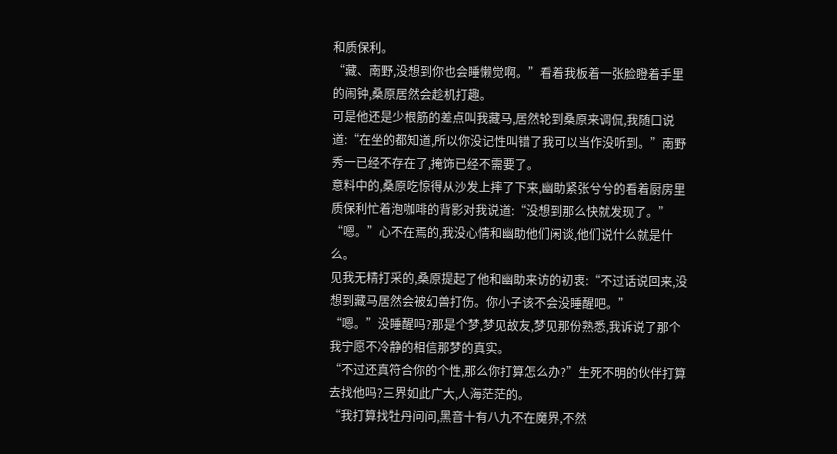和质保利。
“藏、南野,没想到你也会睡懒觉啊。”看着我板着一张脸瞪着手里的闹钟,桑原居然会趁机打趣。
可是他还是少根筋的差点叫我藏马,居然轮到桑原来调侃,我随口说道:“在坐的都知道,所以你没记性叫错了我可以当作没听到。”南野秀一已经不存在了,掩饰已经不需要了。
意料中的,桑原吃惊得从沙发上摔了下来,幽助紧张兮兮的看着厨房里质保利忙着泡咖啡的背影对我说道:“没想到那么快就发现了。”
“嗯。”心不在焉的,我没心情和幽助他们闲谈,他们说什么就是什么。
见我无精打采的,桑原提起了他和幽助来访的初衷:“不过话说回来,没想到藏马居然会被幻兽打伤。你小子该不会没睡醒吧。”
“嗯。”没睡醒吗?那是个梦,梦见故友,梦见那份熟悉,我诉说了那个我宁愿不冷静的相信那梦的真实。
“不过还真符合你的个性,那么你打算怎么办?”生死不明的伙伴打算去找他吗?三界如此广大,人海茫茫的。
“我打算找牡丹问问,黑音十有八九不在魔界,不然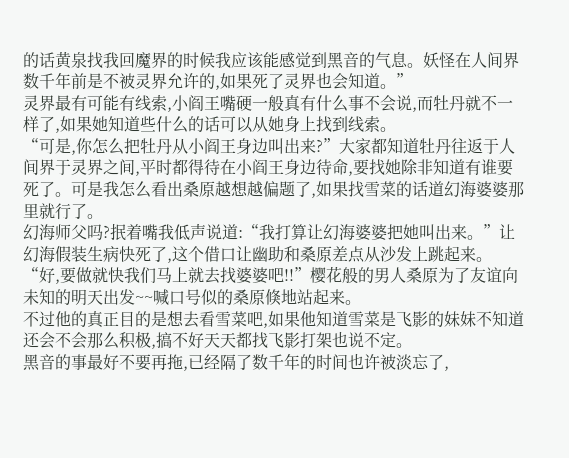的话黄泉找我回魔界的时候我应该能感觉到黑音的气息。妖怪在人间界数千年前是不被灵界允许的,如果死了灵界也会知道。”
灵界最有可能有线索,小阎王嘴硬一般真有什么事不会说,而牡丹就不一样了,如果她知道些什么的话可以从她身上找到线索。
“可是,你怎么把牡丹从小阎王身边叫出来?”大家都知道牡丹往返于人间界于灵界之间,平时都得待在小阎王身边待命,要找她除非知道有谁要死了。可是我怎么看出桑原越想越偏题了,如果找雪菜的话道幻海婆婆那里就行了。
幻海师父吗?抿着嘴我低声说道:“我打算让幻海婆婆把她叫出来。”让幻海假装生病快死了,这个借口让幽助和桑原差点从沙发上跳起来。
“好,要做就快我们马上就去找婆婆吧!!”樱花般的男人桑原为了友谊向未知的明天出发~~喊口号似的桑原倏地站起来。
不过他的真正目的是想去看雪菜吧,如果他知道雪菜是飞影的妹妹不知道还会不会那么积极,搞不好天天都找飞影打架也说不定。
黑音的事最好不要再拖,已经隔了数千年的时间也许被淡忘了,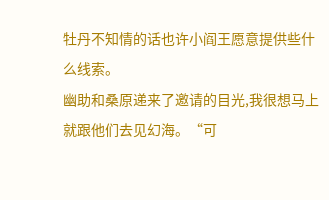牡丹不知情的话也许小阎王愿意提供些什么线索。
幽助和桑原递来了邀请的目光,我很想马上就跟他们去见幻海。“可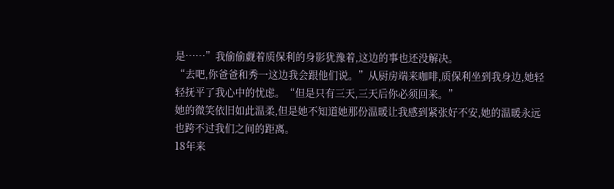是……”我偷偷觑着质保利的身影犹豫着,这边的事也还没解决。
“去吧,你爸爸和秀一这边我会跟他们说。”从厨房端来咖啡,质保利坐到我身边,她轻轻抚平了我心中的忧虑。“但是只有三天,三天后你必须回来。”
她的微笑依旧如此温柔,但是她不知道她那份温暖让我感到紧张好不安,她的温暖永远也跨不过我们之间的距离。
18年来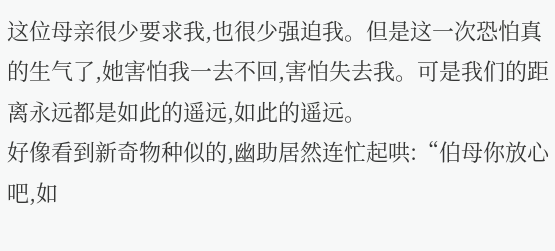这位母亲很少要求我,也很少强迫我。但是这一次恐怕真的生气了,她害怕我一去不回,害怕失去我。可是我们的距离永远都是如此的遥远,如此的遥远。
好像看到新奇物种似的,幽助居然连忙起哄:“伯母你放心吧,如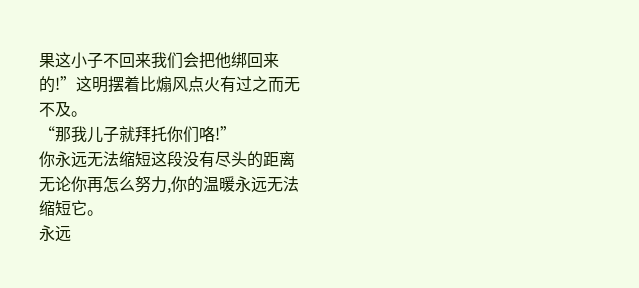果这小子不回来我们会把他绑回来的!”这明摆着比煽风点火有过之而无不及。
“那我儿子就拜托你们咯!”
你永远无法缩短这段没有尽头的距离
无论你再怎么努力,你的温暖永远无法缩短它。
永远